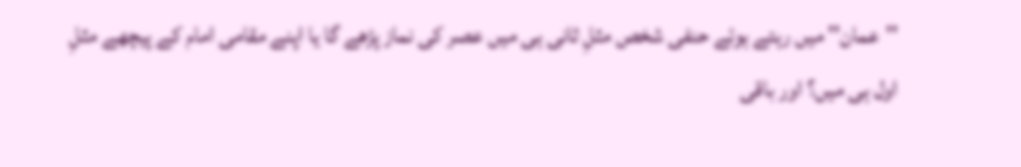''عمان'' میں رہتے ہوئے حنفی شخص مثلِ ثانی ہی میں عصر کی نماز پڑھے گا یا اپنے مقامی امام کے پیچھے مثلِ اول ہی میں؟ اور باقی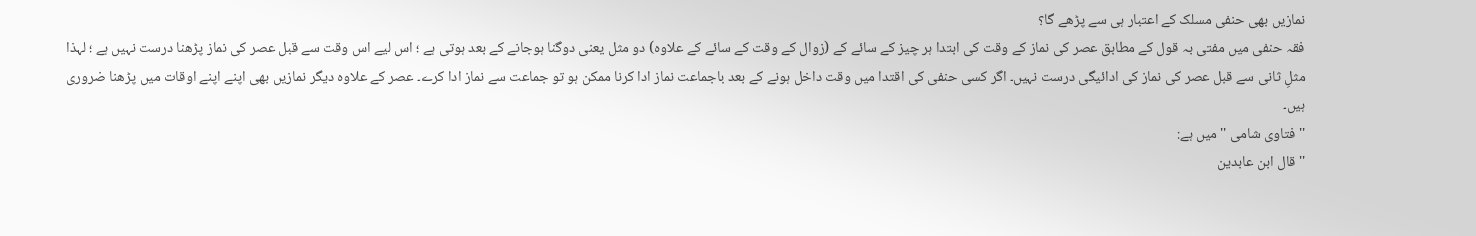نمازیں بھی حنفی مسلک کے اعتبار ہی سے پڑھے گا؟
فقہ حنفی میں مفتی بہ قول کے مطابق عصر کی نماز کے وقت کی ابتدا ہر چیز کے سائے کے (زوال کے وقت کے سائے کے علاوہ) دو مثل یعنی دوگنا ہوجانے کے بعد ہوتی ہے ؛ اس لیے اس وقت سے قبل عصر کی نماز پڑھنا درست نہیں ہے ؛ لہذا مثلِ ثانی سے قبل عصر کی نماز کی ادائیگی درست نہیں۔ اگر کسی حنفی کی اقتدا میں وقت داخل ہونے کے بعد باجماعت نماز ادا کرنا ممکن ہو تو جماعت سے نماز ادا کرے۔ عصر کے علاوہ دیگر نمازیں بھی اپنے اپنے اوقات میں پڑھنا ضروری ہیں۔
'' فتاوی شامی '' میں ہے:
''قال ابن عابدين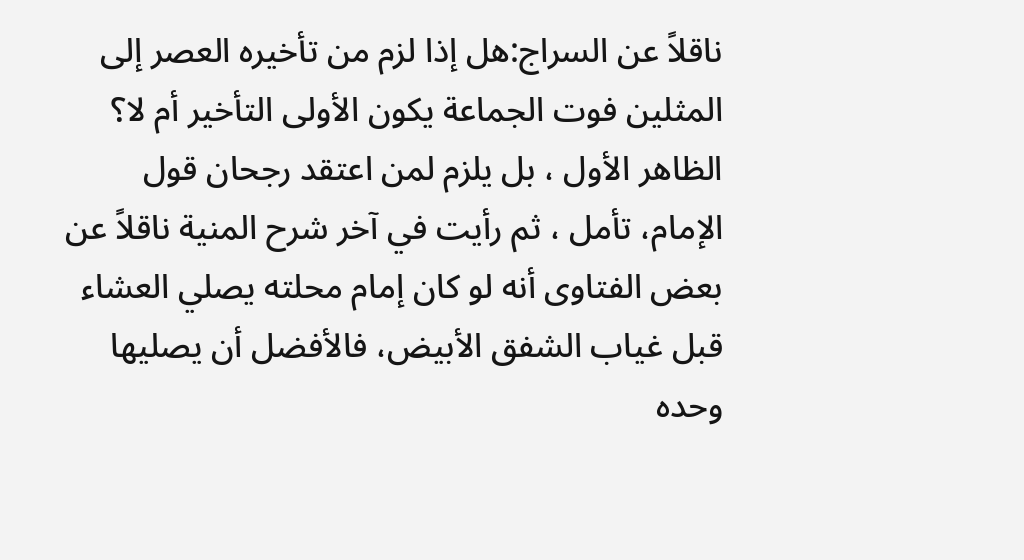ناقلاً عن السراج:هل إذا لزم من تأخيره العصر إلى المثلين فوت الجماعة يكون الأولى التأخير أم لا؟ الظاهر الأول ، بل يلزم لمن اعتقد رجحان قول الإمام، تأمل ، ثم رأيت في آخر شرح المنية ناقلاً عن بعض الفتاوى أنه لو كان إمام محلته يصلي العشاء قبل غياب الشفق الأبيض، فالأفضل أن يصليها وحده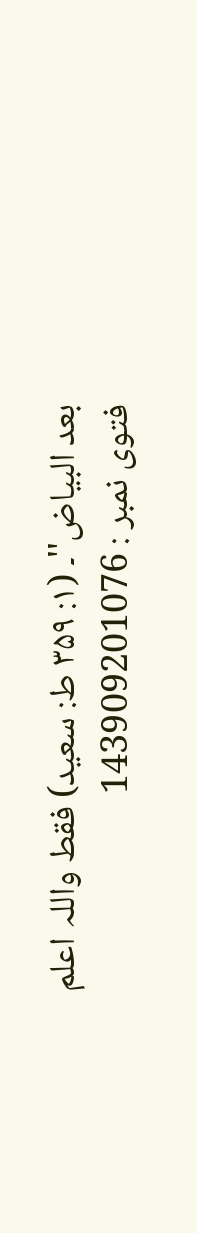بعد البياض''۔ (۱: ۳۵۹ ط: سعيد) فقط واللہ اعلم
فتوی نمبر : 143909201076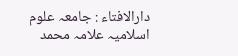دارالافتاء : جامعہ علوم اسلامیہ علامہ محمد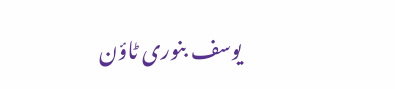یوسف بنوری ٹاؤن